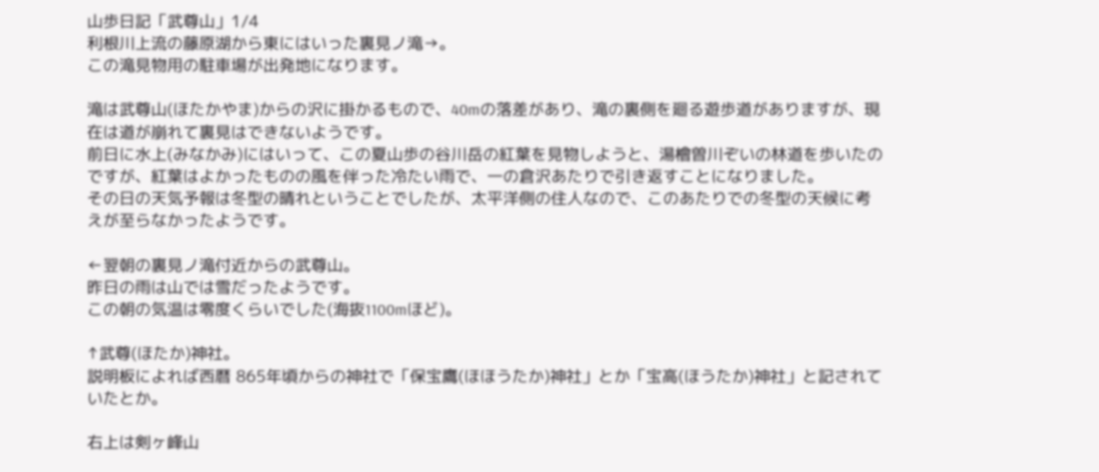山歩日記「武尊山」1/4
利根川上流の藤原湖から東にはいった裏見ノ滝→。
この滝見物用の駐車場が出発地になります。

滝は武尊山(ほたかやま)からの沢に掛かるもので、40mの落差があり、滝の裏側を廻る遊歩道がありますが、現在は道が崩れて裏見はできないようです。
前日に水上(みなかみ)にはいって、この夏山歩の谷川岳の紅葉を見物しようと、湯檜曽川ぞいの林道を歩いたのですが、紅葉はよかったものの風を伴った冷たい雨で、一の倉沢あたりで引き返すことになりました。
その日の天気予報は冬型の晴れということでしたが、太平洋側の住人なので、このあたりでの冬型の天候に考えが至らなかったようです。

←翌朝の裏見ノ滝付近からの武尊山。
昨日の雨は山では雪だったようです。
この朝の気温は零度くらいでした(海抜1100mほど)。

↑武尊(ほたか)神社。
説明板によれば西暦 865年頃からの神社で「保宝鷹(ほほうたか)神社」とか「宝高(ほうたか)神社」と記されていたとか。

右上は剣ヶ峰山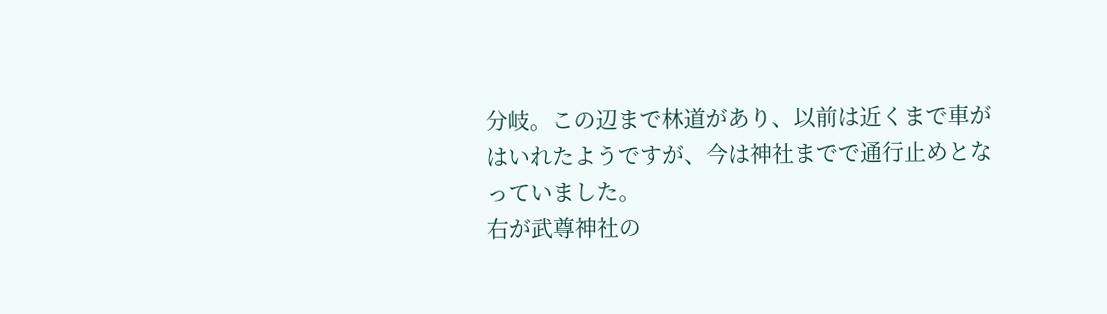分岐。この辺まで林道があり、以前は近くまで車がはいれたようですが、今は神社までで通行止めとなっていました。
右が武尊神社の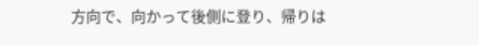方向で、向かって後側に登り、帰りは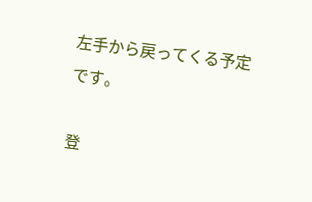左手から戻ってくる予定です。

登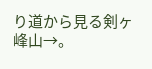り道から見る剣ヶ峰山→。